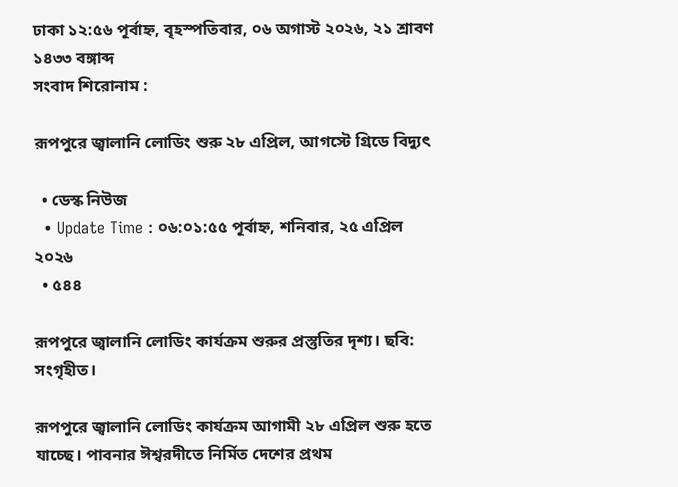ঢাকা ১২:৫৬ পূর্বাহ্ন, বৃহস্পতিবার, ০৬ অগাস্ট ২০২৬, ২১ শ্রাবণ ১৪৩৩ বঙ্গাব্দ
সংবাদ শিরোনাম :

রূপপুরে জ্বালানি লোডিং শুরু ২৮ এপ্রিল, আগস্টে গ্রিডে বিদ্যুৎ

  • ডেস্ক নিউজ
  • Update Time : ০৬:০১:৫৫ পূর্বাহ্ন, শনিবার, ২৫ এপ্রিল ২০২৬
  • ৫৪৪

রূপপুরে জ্বালানি লোডিং কার্যক্রম শুরুর প্রস্তুতির দৃশ্য। ছবি: সংগৃহীত।

রূপপুরে জ্বালানি লোডিং কার্যক্রম আগামী ২৮ এপ্রিল শুরু হতে যাচ্ছে। পাবনার ঈশ্বরদীতে নির্মিত দেশের প্রথম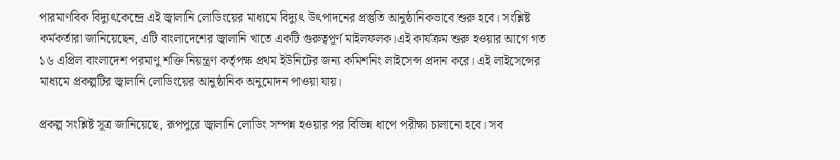পারমাণবিক বিদ্যুৎকেন্দ্রে এই জ্বালানি লোডিংয়ের মাধ্যমে বিদ্যুৎ উৎপাদনের প্রস্তুতি আনুষ্ঠানিকভাবে শুরু হবে। সংশ্লিষ্ট কর্মকর্তারা জানিয়েছেন, এটি বাংলাদেশের জ্বালানি খাতে একটি গুরুত্বপূর্ণ মাইলফলক।এই কার্যক্রম শুরু হওয়ার আগে গত ১৬ এপ্রিল বাংলাদেশ পরমাণু শক্তি নিয়ন্ত্রণ কর্তৃপক্ষ প্রথম ইউনিটের জন্য কমিশনিং লাইসেন্স প্রদান করে। এই লাইসেন্সের মাধ্যমে প্রকল্পটির জ্বালানি লোডিংয়ের আনুষ্ঠানিক অনুমোদন পাওয়া যায়।

প্রকল্প সংশ্লিষ্ট সূত্র জানিয়েছে, রূপপুরে জ্বালানি লোডিং সম্পন্ন হওয়ার পর বিভিন্ন ধাপে পরীক্ষা চালানো হবে। সব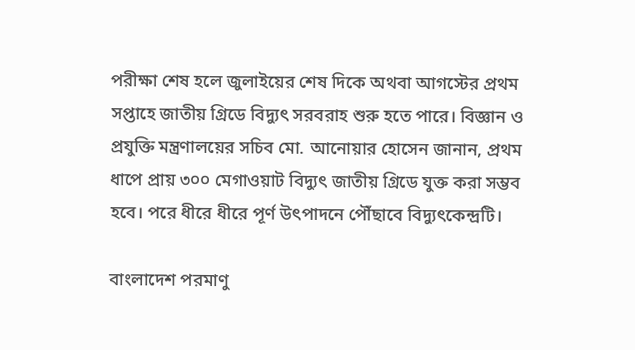পরীক্ষা শেষ হলে জুলাইয়ের শেষ দিকে অথবা আগস্টের প্রথম সপ্তাহে জাতীয় গ্রিডে বিদ্যুৎ সরবরাহ শুরু হতে পারে। বিজ্ঞান ও প্রযুক্তি মন্ত্রণালয়ের সচিব মো. আনোয়ার হোসেন জানান, প্রথম ধাপে প্রায় ৩০০ মেগাওয়াট বিদ্যুৎ জাতীয় গ্রিডে যুক্ত করা সম্ভব হবে। পরে ধীরে ধীরে পূর্ণ উৎপাদনে পৌঁছাবে বিদ্যুৎকেন্দ্রটি।

বাংলাদেশ পরমাণু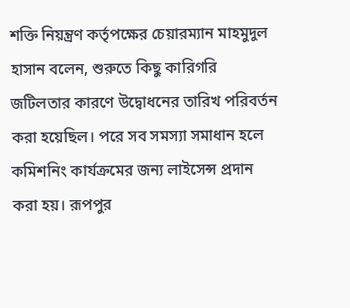শক্তি নিয়ন্ত্রণ কর্তৃপক্ষের চেয়ারম্যান মাহমুদুল হাসান বলেন, শুরুতে কিছু কারিগরি জটিলতার কারণে উদ্বোধনের তারিখ পরিবর্তন করা হয়েছিল। পরে সব সমস্যা সমাধান হলে কমিশনিং কার্যক্রমের জন্য লাইসেন্স প্রদান করা হয়। রূপপুর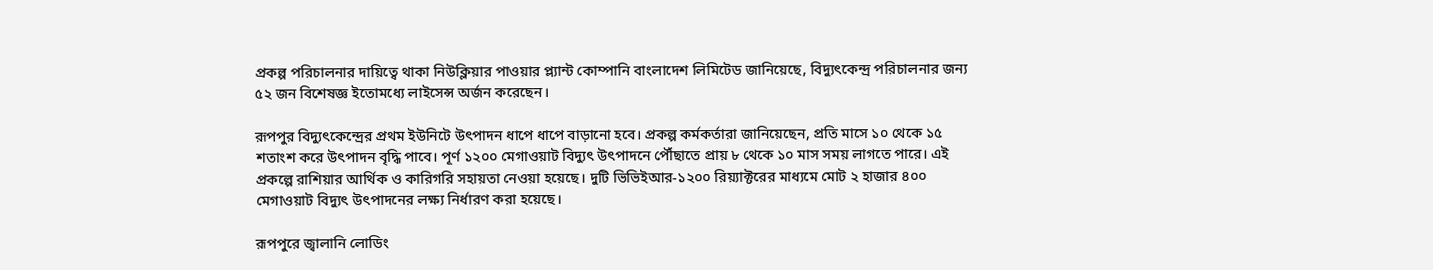প্রকল্প পরিচালনার দায়িত্বে থাকা নিউক্লিয়ার পাওয়ার প্ল্যান্ট কোম্পানি বাংলাদেশ লিমিটেড জানিয়েছে, বিদ্যুৎকেন্দ্র পরিচালনার জন্য ৫২ জন বিশেষজ্ঞ ইতোমধ্যে লাইসেন্স অর্জন করেছেন।

রূপপুর বিদ্যুৎকেন্দ্রের প্রথম ইউনিটে উৎপাদন ধাপে ধাপে বাড়ানো হবে। প্রকল্প কর্মকর্তারা জানিয়েছেন, প্রতি মাসে ১০ থেকে ১৫ শতাংশ করে উৎপাদন বৃদ্ধি পাবে। পূর্ণ ১২০০ মেগাওয়াট বিদ্যুৎ উৎপাদনে পৌঁছাতে প্রায় ৮ থেকে ১০ মাস সময় লাগতে পারে। এই প্রকল্পে রাশিয়ার আর্থিক ও কারিগরি সহায়তা নেওয়া হয়েছে। দুটি ভিভিইআর-১২০০ রিয়্যাক্টরের মাধ্যমে মোট ২ হাজার ৪০০ মেগাওয়াট বিদ্যুৎ উৎপাদনের লক্ষ্য নির্ধারণ করা হয়েছে।

রূপপুরে জ্বালানি লোডিং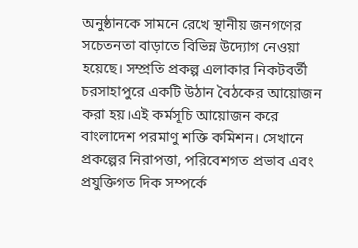অনুষ্ঠানকে সামনে রেখে স্থানীয় জনগণের সচেতনতা বাড়াতে বিভিন্ন উদ্যোগ নেওয়া হয়েছে। সম্প্রতি প্রকল্প এলাকার নিকটবর্তী চরসাহাপুরে একটি উঠান বৈঠকের আয়োজন করা হয়।এই কর্মসূচি আয়োজন করে বাংলাদেশ পরমাণু শক্তি কমিশন। সেখানে প্রকল্পের নিরাপত্তা, পরিবেশগত প্রভাব এবং প্রযুক্তিগত দিক সম্পর্কে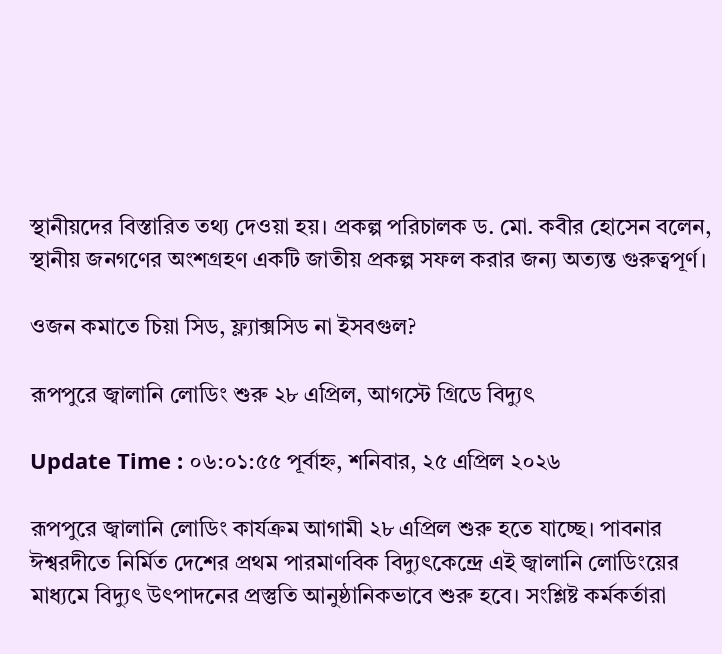স্থানীয়দের বিস্তারিত তথ্য দেওয়া হয়। প্রকল্প পরিচালক ড. মো. কবীর হোসেন বলেন, স্থানীয় জনগণের অংশগ্রহণ একটি জাতীয় প্রকল্প সফল করার জন্য অত্যন্ত গুরুত্বপূর্ণ।

ওজন কমাতে চিয়া সিড, ফ্ল্যাক্সসিড না ইসবগুল?

রূপপুরে জ্বালানি লোডিং শুরু ২৮ এপ্রিল, আগস্টে গ্রিডে বিদ্যুৎ

Update Time : ০৬:০১:৫৫ পূর্বাহ্ন, শনিবার, ২৫ এপ্রিল ২০২৬

রূপপুরে জ্বালানি লোডিং কার্যক্রম আগামী ২৮ এপ্রিল শুরু হতে যাচ্ছে। পাবনার ঈশ্বরদীতে নির্মিত দেশের প্রথম পারমাণবিক বিদ্যুৎকেন্দ্রে এই জ্বালানি লোডিংয়ের মাধ্যমে বিদ্যুৎ উৎপাদনের প্রস্তুতি আনুষ্ঠানিকভাবে শুরু হবে। সংশ্লিষ্ট কর্মকর্তারা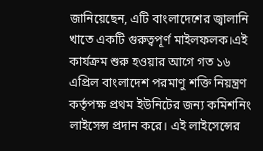জানিয়েছেন, এটি বাংলাদেশের জ্বালানি খাতে একটি গুরুত্বপূর্ণ মাইলফলক।এই কার্যক্রম শুরু হওয়ার আগে গত ১৬ এপ্রিল বাংলাদেশ পরমাণু শক্তি নিয়ন্ত্রণ কর্তৃপক্ষ প্রথম ইউনিটের জন্য কমিশনিং লাইসেন্স প্রদান করে। এই লাইসেন্সের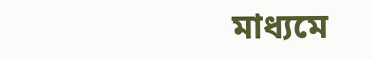মাধ্যমে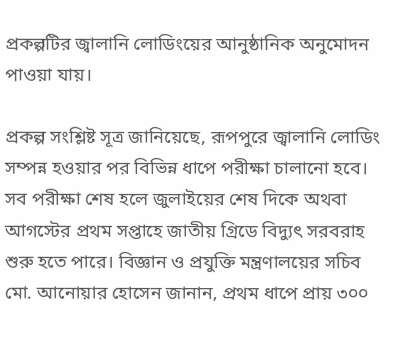প্রকল্পটির জ্বালানি লোডিংয়ের আনুষ্ঠানিক অনুমোদন পাওয়া যায়।

প্রকল্প সংশ্লিষ্ট সূত্র জানিয়েছে, রূপপুরে জ্বালানি লোডিং সম্পন্ন হওয়ার পর বিভিন্ন ধাপে পরীক্ষা চালানো হবে। সব পরীক্ষা শেষ হলে জুলাইয়ের শেষ দিকে অথবা আগস্টের প্রথম সপ্তাহে জাতীয় গ্রিডে বিদ্যুৎ সরবরাহ শুরু হতে পারে। বিজ্ঞান ও প্রযুক্তি মন্ত্রণালয়ের সচিব মো. আনোয়ার হোসেন জানান, প্রথম ধাপে প্রায় ৩০০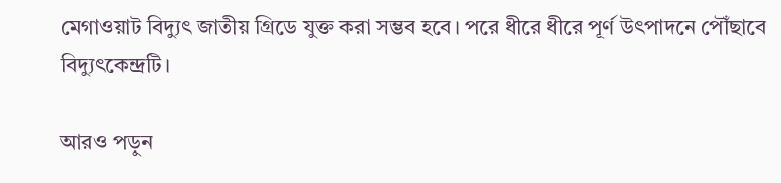মেগাওয়াট বিদ্যুৎ জাতীয় গ্রিডে যুক্ত করা সম্ভব হবে। পরে ধীরে ধীরে পূর্ণ উৎপাদনে পৌঁছাবে বিদ্যুৎকেন্দ্রটি।

আরও পড়ুন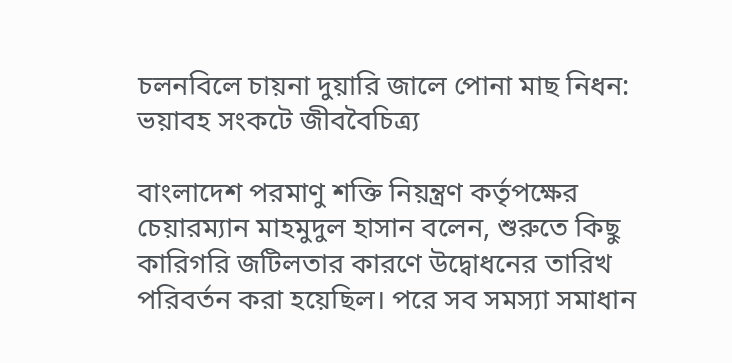চলনবিলে চায়না দুয়ারি জালে পোনা মাছ নিধন: ভয়াবহ সংকটে জীববৈচিত্র্য

বাংলাদেশ পরমাণু শক্তি নিয়ন্ত্রণ কর্তৃপক্ষের চেয়ারম্যান মাহমুদুল হাসান বলেন, শুরুতে কিছু কারিগরি জটিলতার কারণে উদ্বোধনের তারিখ পরিবর্তন করা হয়েছিল। পরে সব সমস্যা সমাধান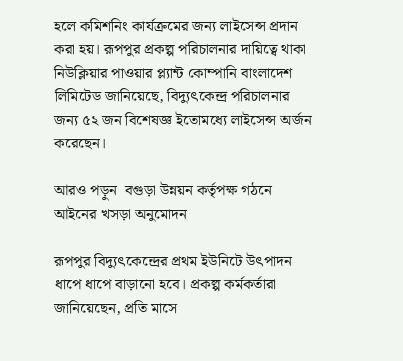হলে কমিশনিং কার্যক্রমের জন্য লাইসেন্স প্রদান করা হয়। রূপপুর প্রকল্প পরিচালনার দায়িত্বে থাকা নিউক্লিয়ার পাওয়ার প্ল্যান্ট কোম্পানি বাংলাদেশ লিমিটেড জানিয়েছে, বিদ্যুৎকেন্দ্র পরিচালনার জন্য ৫২ জন বিশেষজ্ঞ ইতোমধ্যে লাইসেন্স অর্জন করেছেন।

আরও পড়ুন  বগুড়া উন্নয়ন কর্তৃপক্ষ গঠনে আইনের খসড়া অনুমোদন

রূপপুর বিদ্যুৎকেন্দ্রের প্রথম ইউনিটে উৎপাদন ধাপে ধাপে বাড়ানো হবে। প্রকল্প কর্মকর্তারা জানিয়েছেন, প্রতি মাসে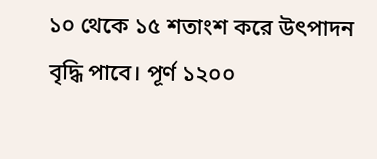১০ থেকে ১৫ শতাংশ করে উৎপাদন বৃদ্ধি পাবে। পূর্ণ ১২০০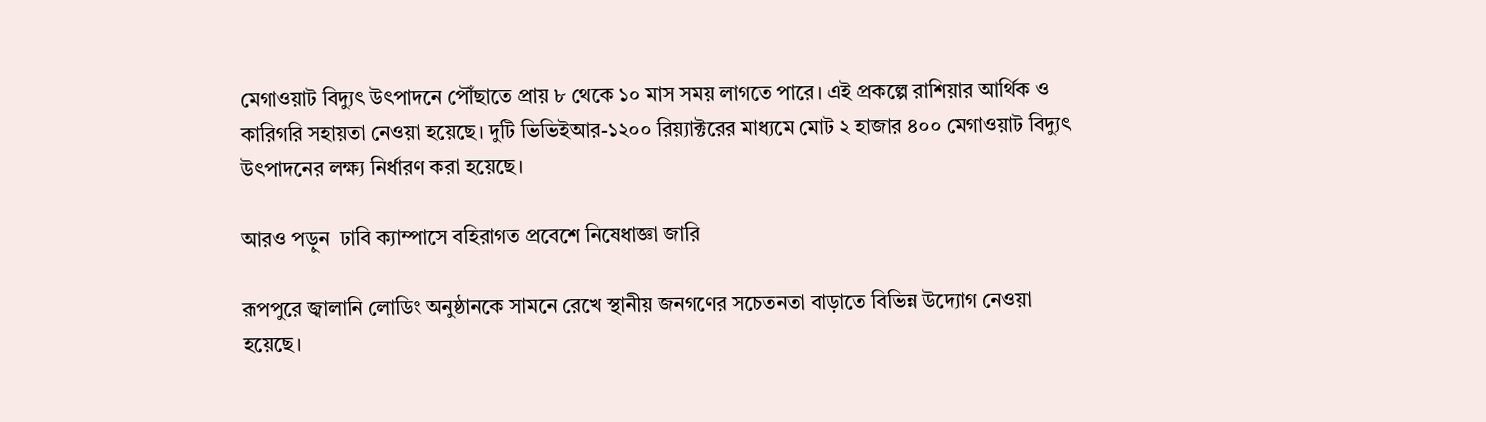মেগাওয়াট বিদ্যুৎ উৎপাদনে পৌঁছাতে প্রায় ৮ থেকে ১০ মাস সময় লাগতে পারে। এই প্রকল্পে রাশিয়ার আর্থিক ও কারিগরি সহায়তা নেওয়া হয়েছে। দুটি ভিভিইআর-১২০০ রিয়্যাক্টরের মাধ্যমে মোট ২ হাজার ৪০০ মেগাওয়াট বিদ্যুৎ উৎপাদনের লক্ষ্য নির্ধারণ করা হয়েছে।

আরও পড়ুন  ঢাবি ক্যাম্পাসে বহিরাগত প্রবেশে নিষেধাজ্ঞা জারি

রূপপুরে জ্বালানি লোডিং অনুষ্ঠানকে সামনে রেখে স্থানীয় জনগণের সচেতনতা বাড়াতে বিভিন্ন উদ্যোগ নেওয়া হয়েছে।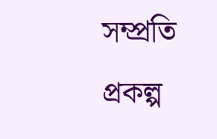সম্প্রতি প্রকল্প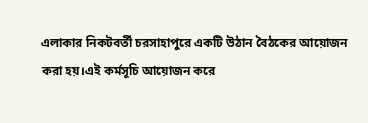এলাকার নিকটবর্তী চরসাহাপুরে একটি উঠান বৈঠকের আয়োজন করা হয়।এই কর্মসূচি আয়োজন করে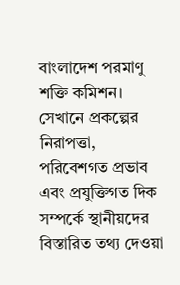বাংলাদেশ পরমাণু শক্তি কমিশন। সেখানে প্রকল্পের নিরাপত্তা, পরিবেশগত প্রভাব এবং প্রযুক্তিগত দিক সম্পর্কে স্থানীয়দের বিস্তারিত তথ্য দেওয়া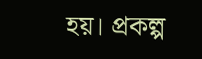হয়। প্রকল্প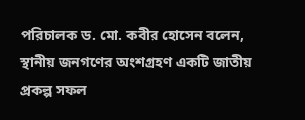পরিচালক ড. মো. কবীর হোসেন বলেন, স্থানীয় জনগণের অংশগ্রহণ একটি জাতীয় প্রকল্প সফল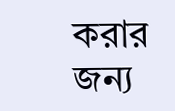করার জন্য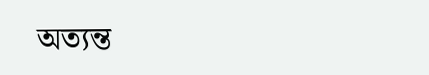অত্যন্ত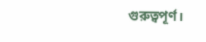গুরুত্বপূর্ণ।